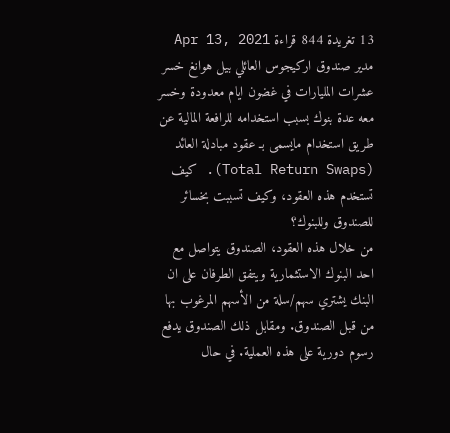13 تغريدة 844 قراءة Apr 13, 2021
مدير صندوق اركيجوس العائلي بيل هوانغ خسر عشرات المليارات في غضون ايام معدودة وخسر معه عدة بنوك بسبب استخدامه للرافعة المالية عن طريق استخدام مايسمى بـ عقود مبادلة العائد (Total Return Swaps). كيف تستخدم هذه العقود، وكيف تسببت بخسائر للصندوق وللبنوك؟
من خلال هذه العقود، الصندوق يتواصل مع احد البنوك الاستثمارية ويتفق الطرفان على ان البنك يشتري سهم/سلة من الأسهم المرغوب بها من قبل الصندوق. ومقابل ذلك الصندوق يدفع رسوم دورية على هذه العملية. في حال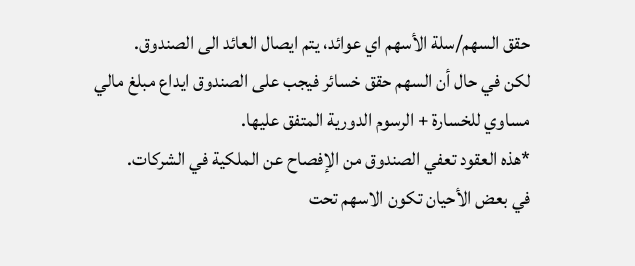حقق السهم/سلة الأسهم اي عوائد، يتم ايصال العائد الى الصندوق.
لكن في حال أن السهم حقق خسائر فيجب على الصندوق ايداع مبلغ مالي مساوي للخسارة + الرسوم الدورية المتفق عليها.
*هذه العقود تعفي الصندوق من الإفصاح عن الملكية في الشركات.
في بعض الأحيان تكون الاسهم تحت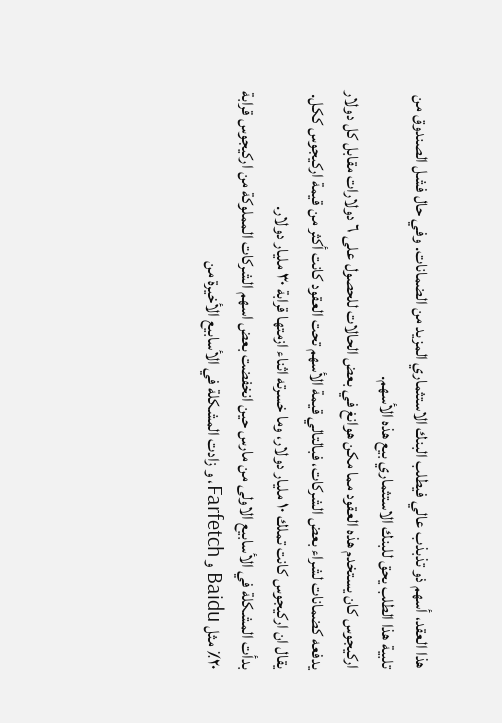هذا العقد، أسهم ذو تذبذب عالي فيطلب البنك الاستثماري المزيد من الضمانات. وفي حال فشل الصندوق من تلبية هذا الطلب يحق للبنك الاستثماري بيع هذه الأسهم.
اركيجوس كان يستخدم هذه العقود مما مكن هوانغ في بعض الحالات للحصول على ٦ دولارات مقابل كل دولار يدفعه كضمانات لشراء بعض الشركات، فبالتالي قيمة الأسهم تحت العقود كانت أكثر من قيمة اركيجوس ككل. يقال ان اركيجوس كانت تملك ١٠ مليار دولار، وما خسرته اثناء ازمتها قرابة ٣٠ مليار دولار.
بدأت المشكلة في الأسابيع الاولى من مارس حين انخفضت بعض اسهم الشركات المملوكة من اركيجوس قرابة ٢٠٪ مثل Baidu و Farfetch، و زادت المشكلة في الأسابيع الأخيرة من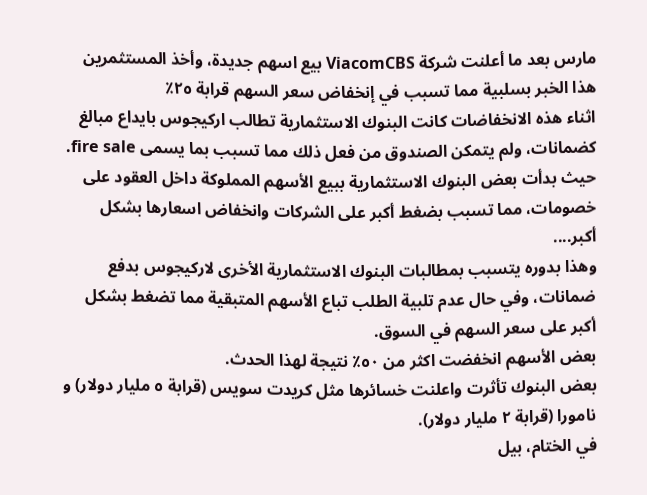مارس بعد ما أعلنت شركة ViacomCBS بيع اسهم جديدة، وأخذ المستثمرين هذا الخبر بسلبية مما تسبب في إنخفاض سعر السهم قرابة ٢٥٪
اثناء هذه الانخفاضات كانت البنوك الاستثمارية تطالب اركيجوس بايداع مبالغ كضمانات، ولم يتمكن الصندوق من فعل ذلك مما تسبب بما يسمى fire sale. حيث بدأت بعض البنوك الاستثمارية ببيع الأسهم المملوكة داخل العقود على خصومات، مما تسبب بضغط أكبر على الشركات وانخفاض اسعارها بشكل أكبر....
وهذا بدوره يتسبب بمطالبات البنوك الاستثمارية الأخرى لاركيجوس بدفع ضمانات، وفي حال عدم تلبية الطلب تباع الأسهم المتبقية مما تضغط بشكل أكبر على سعر السهم في السوق.
بعض الأسهم انخفضت اكثر من ٥٠٪ نتيجة لهذا الحدث.
بعض البنوك تأثرت واعلنت خسائرها مثل كريدت سويس (قرابة ٥ مليار دولار) و نامورا (قرابة ٢ مليار دولار).
في الختام، بيل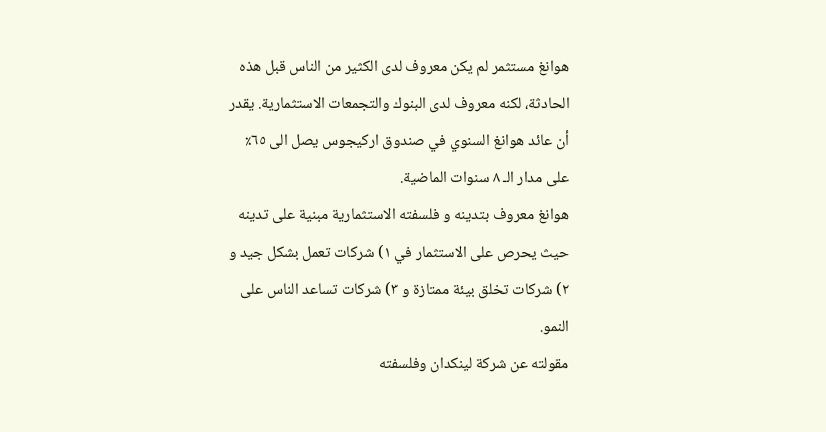هوانغ مستثمر لم يكن معروف لدى الكثير من الناس قبل هذه الحادثة، لكنه معروف لدى البنوك والتجمعات الاستثمارية. يقدر أن عائد هوانغ السنوي في صندوق اركيجوس يصل الى ٦٥٪ على مدار الـ ٨ سنوات الماضية.
هوانغ معروف بتدينه و فلسفته الاستثمارية مبنية على تدينه حيث يحرص على الاستثمار في ١) شركات تعمل بشكل جيد و ٢) شركات تخلق بيئة ممتازة و ٣) شركات تساعد الناس على النمو.
مقولته عن شركة لينكدان وفلسفته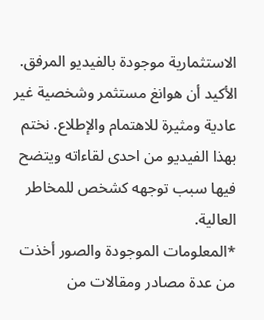الاستثمارية موجودة بالفيديو المرفق.
الأكيد أن هوانغ مستثمر وشخصية غير عادية ومثيرة للاهتمام والإطلاع. نختم بهذا الفيديو من احدى لقاءاته ويتضح فيها سبب توجهه كشخص للمخاطر العالية.
*المعلومات الموجودة والصور أخذت من عدة مصادر ومقالات من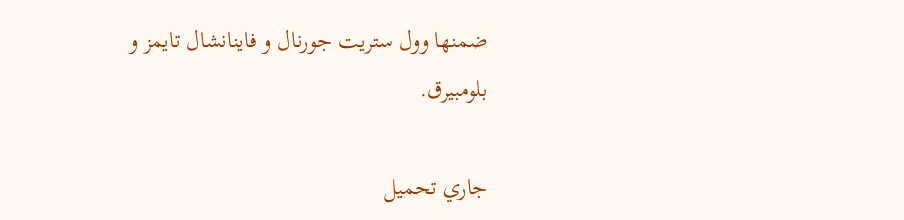ضمنها وول ستريت جورنال و فاينانشال تايمز و بلومبيرق.

جاري تحميل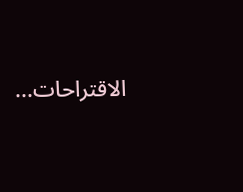الاقتراحات...